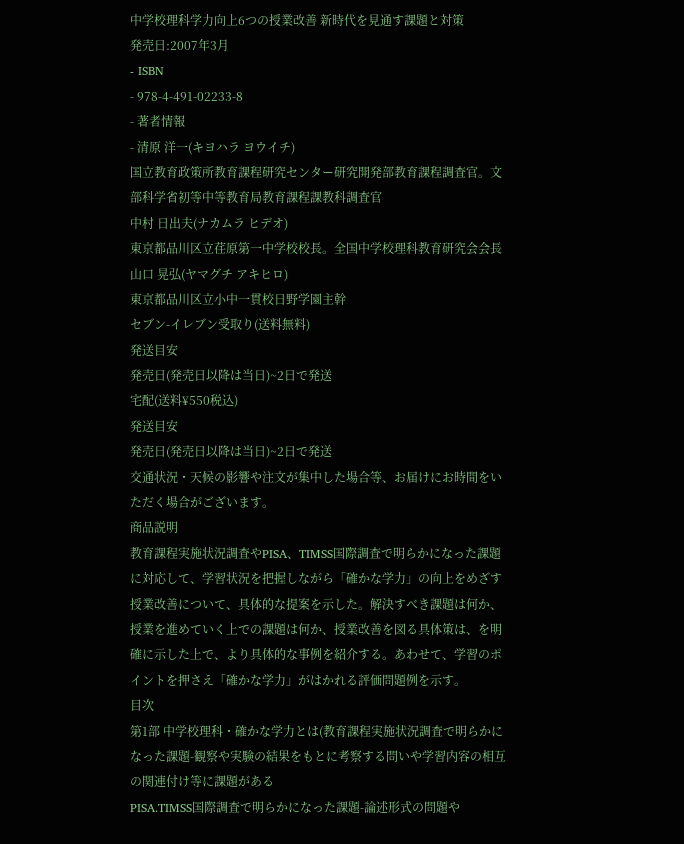中学校理科学力向上6つの授業改善 新時代を見通す課題と対策
発売日:2007年3月
- ISBN
- 978-4-491-02233-8
- 著者情報
- 清原 洋一(キヨハラ ヨウイチ)
国立教育政策所教育課程研究センター研究開発部教育課程調査官。文部科学省初等中等教育局教育課程課教科調査官
中村 日出夫(ナカムラ ヒデオ)
東京都品川区立荏原第一中学校校長。全国中学校理科教育研究会会長
山口 晃弘(ヤマグチ アキヒロ)
東京都品川区立小中一貫校日野学園主幹
セブン-イレブン受取り(送料無料)
発送目安
発売日(発売日以降は当日)~2日で発送
宅配(送料¥550税込)
発送目安
発売日(発売日以降は当日)~2日で発送
交通状況・天候の影響や注文が集中した場合等、お届けにお時間をいただく場合がございます。
商品説明
教育課程実施状況調査やPISA、TIMSS国際調査で明らかになった課題に対応して、学習状況を把握しながら「確かな学力」の向上をめざす授業改善について、具体的な提案を示した。解決すべき課題は何か、授業を進めていく上での課題は何か、授業改善を図る具体策は、を明確に示した上で、より具体的な事例を紹介する。あわせて、学習のポイントを押さえ「確かな学力」がはかれる評価問題例を示す。
目次
第1部 中学校理科・確かな学力とは(教育課程実施状況調査で明らかになった課題-観察や実験の結果をもとに考察する問いや学習内容の相互の関連付け等に課題がある
PISA.TIMSS国際調査で明らかになった課題-論述形式の問題や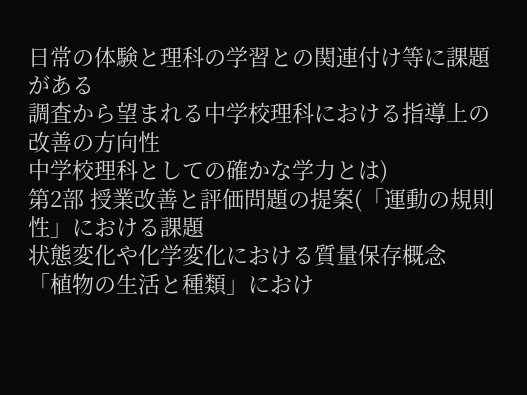日常の体験と理科の学習との関連付け等に課題がある
調査から望まれる中学校理科における指導上の改善の方向性
中学校理科としての確かな学力とは)
第2部 授業改善と評価問題の提案(「運動の規則性」における課題
状態変化や化学変化における質量保存概念
「植物の生活と種類」におけ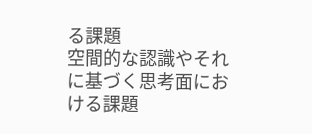る課題
空間的な認識やそれに基づく思考面における課題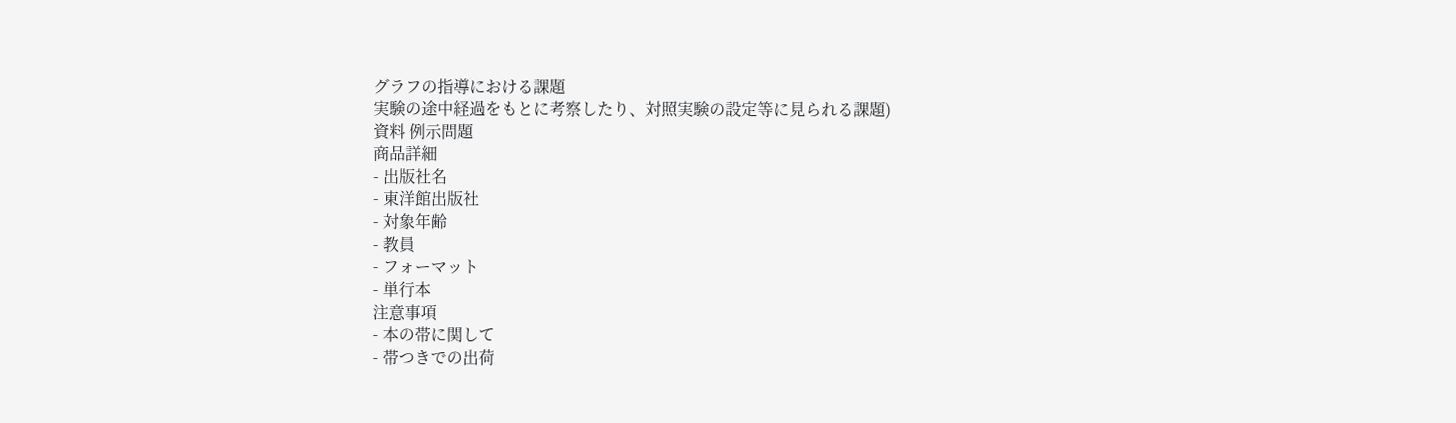グラフの指導における課題
実験の途中経過をもとに考察したり、対照実験の設定等に見られる課題)
資料 例示問題
商品詳細
- 出版社名
- 東洋館出版社
- 対象年齢
- 教員
- フォーマット
- 単行本
注意事項
- 本の帯に関して
- 帯つきでの出荷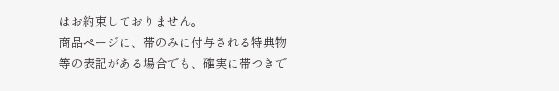はお約束しておりません。
商品ページに、帯のみに付与される特典物等の表記がある場合でも、確実に帯つきで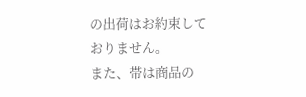の出荷はお約束しておりません。
また、帯は商品の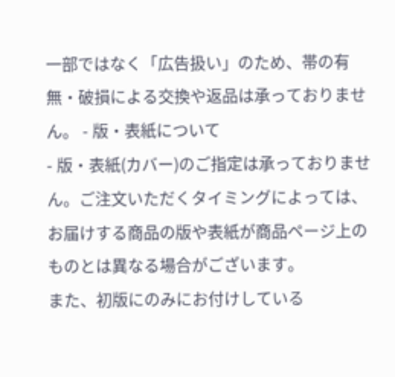一部ではなく「広告扱い」のため、帯の有無・破損による交換や返品は承っておりません。 - 版・表紙について
- 版・表紙(カバー)のご指定は承っておりません。ご注文いただくタイミングによっては、お届けする商品の版や表紙が商品ページ上のものとは異なる場合がございます。
また、初版にのみにお付けしている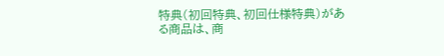特典(初回特典、初回仕様特典)がある商品は、商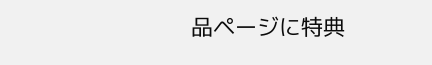品ページに特典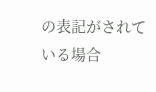の表記がされている場合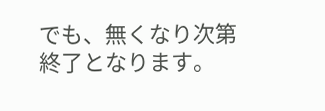でも、無くなり次第終了となります。